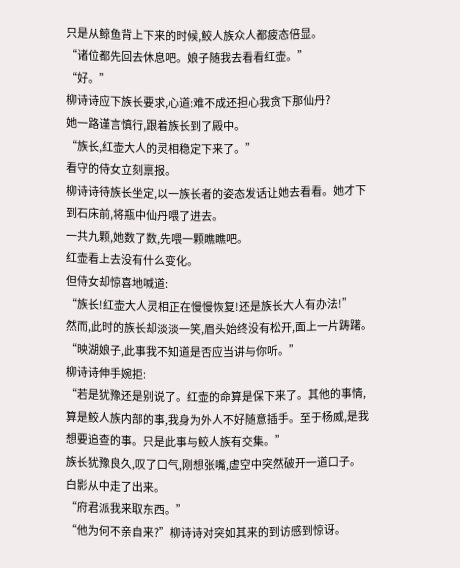只是从鲸鱼背上下来的时候,鲛人族众人都疲态倍显。
“诸位都先回去休息吧。娘子随我去看看红壶。”
“好。”
柳诗诗应下族长要求,心道:难不成还担心我贪下那仙丹?
她一路谨言慎行,跟着族长到了殿中。
“族长,红壶大人的灵相稳定下来了。”
看守的侍女立刻禀报。
柳诗诗待族长坐定,以一族长者的姿态发话让她去看看。她才下到石床前,将瓶中仙丹喂了进去。
一共九颗,她数了数,先喂一颗瞧瞧吧。
红壶看上去没有什么变化。
但侍女却惊喜地喊道:
“族长!红壶大人灵相正在慢慢恢复!还是族长大人有办法!”
然而,此时的族长却淡淡一笑,眉头始终没有松开,面上一片踌躇。
“映湖娘子,此事我不知道是否应当讲与你听。”
柳诗诗伸手婉拒:
“若是犹豫还是别说了。红壶的命算是保下来了。其他的事情,算是鲛人族内部的事,我身为外人不好随意插手。至于杨威,是我想要追查的事。只是此事与鲛人族有交集。”
族长犹豫良久,叹了口气,刚想张嘴,虚空中突然破开一道口子。
白影从中走了出来。
“府君派我来取东西。”
“他为何不亲自来?”柳诗诗对突如其来的到访感到惊讶。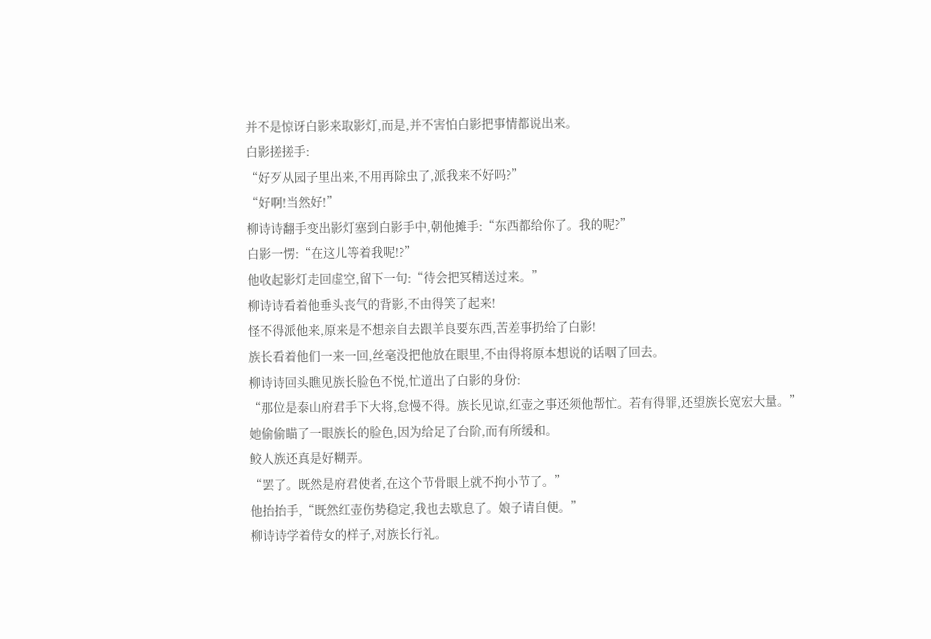并不是惊讶白影来取影灯,而是,并不害怕白影把事情都说出来。
白影搓搓手:
“好歹从园子里出来,不用再除虫了,派我来不好吗?”
“好啊!当然好!”
柳诗诗翻手变出影灯塞到白影手中,朝他摊手:“东西都给你了。我的呢?”
白影一愣:“在这儿等着我呢!?”
他收起影灯走回虚空,留下一句:“待会把冥精送过来。”
柳诗诗看着他垂头丧气的背影,不由得笑了起来!
怪不得派他来,原来是不想亲自去跟羊良要东西,苦差事扔给了白影!
族长看着他们一来一回,丝毫没把他放在眼里,不由得将原本想说的话咽了回去。
柳诗诗回头瞧见族长脸色不悦,忙道出了白影的身份:
“那位是泰山府君手下大将,怠慢不得。族长见谅,红壶之事还须他帮忙。若有得罪,还望族长宽宏大量。”
她偷偷瞄了一眼族长的脸色,因为给足了台阶,而有所缓和。
鲛人族还真是好糊弄。
“罢了。既然是府君使者,在这个节骨眼上就不拘小节了。”
他抬抬手,“既然红壶伤势稳定,我也去歇息了。娘子请自便。”
柳诗诗学着侍女的样子,对族长行礼。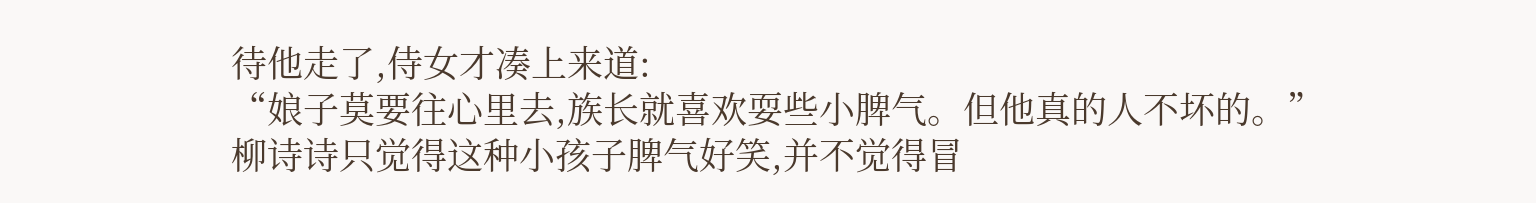待他走了,侍女才凑上来道:
“娘子莫要往心里去,族长就喜欢耍些小脾气。但他真的人不坏的。”
柳诗诗只觉得这种小孩子脾气好笑,并不觉得冒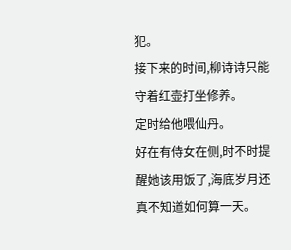犯。
接下来的时间,柳诗诗只能守着红壶打坐修养。
定时给他喂仙丹。
好在有侍女在侧,时不时提醒她该用饭了,海底岁月还真不知道如何算一天。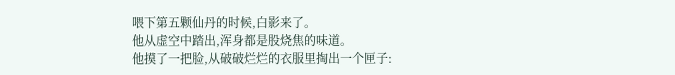喂下第五颗仙丹的时候,白影来了。
他从虚空中踏出,浑身都是股烧焦的味道。
他摸了一把脸,从破破烂烂的衣服里掏出一个匣子: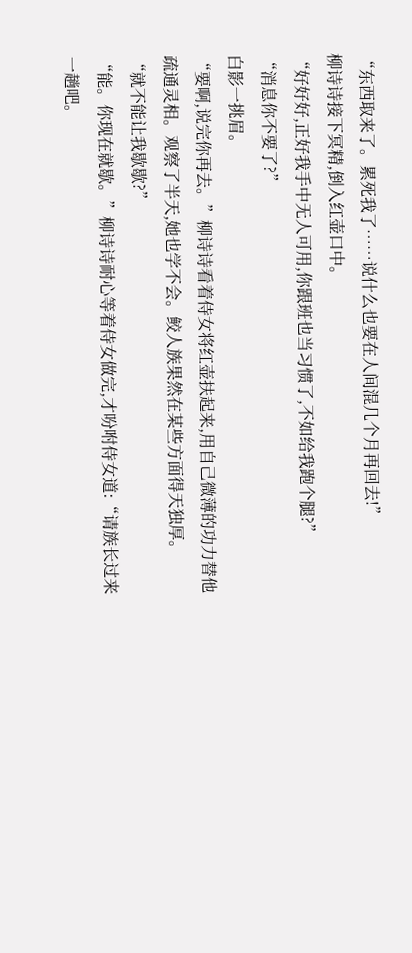“东西取来了。累死我了……说什么也要在人间混几个月再回去!”
柳诗诗接下冥精,倒入红壶口中。
“好好好,正好我手中无人可用,你跟班也当习惯了,不如给我跑个腿?”
“消息你不要了?”
白影一挑眉。
“要啊,说完你再去。”柳诗诗看着侍女将红壶扶起来,用自己微薄的功力替他疏通灵相。观察了半天,她也学不会。鲛人族果然在某些方面得天独厚。
“就不能让我歇歇?”
“能。你现在就歇。”柳诗诗耐心等着侍女做完,才吩咐侍女道:“请族长过来一趟吧。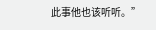此事他也该听听。”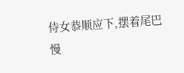侍女恭顺应下,摆着尾巴慢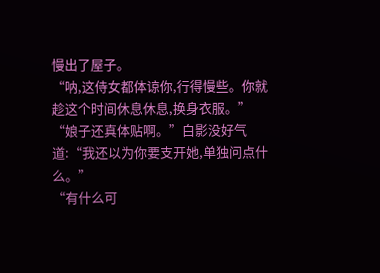慢出了屋子。
“呐,这侍女都体谅你,行得慢些。你就趁这个时间休息休息,换身衣服。”
“娘子还真体贴啊。”白影没好气道:“我还以为你要支开她,单独问点什么。”
“有什么可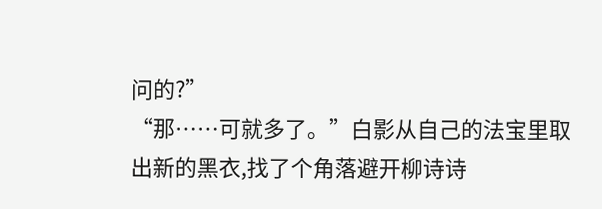问的?”
“那……可就多了。”白影从自己的法宝里取出新的黑衣,找了个角落避开柳诗诗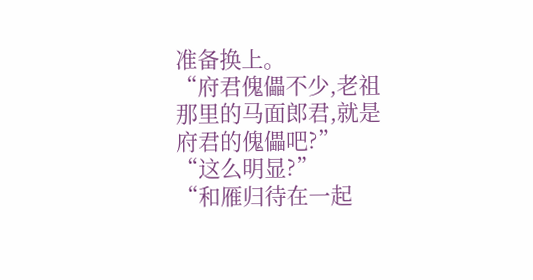准备换上。
“府君傀儡不少,老祖那里的马面郎君,就是府君的傀儡吧?”
“这么明显?”
“和雁归待在一起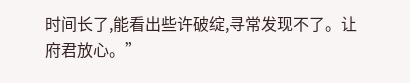时间长了,能看出些许破绽,寻常发现不了。让府君放心。”